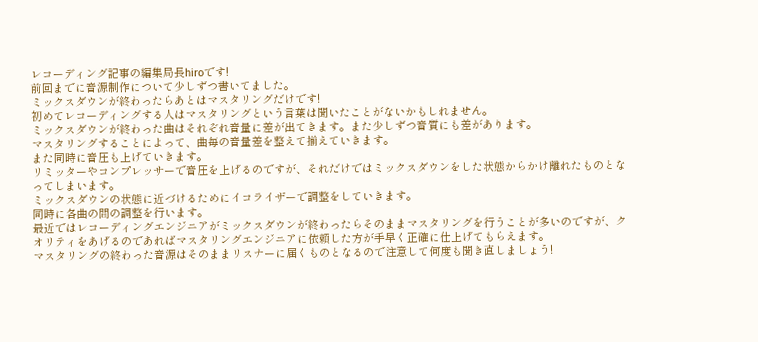レコーディング記事の編集局長hiroです!
前回までに音源制作について少しずつ書いてました。
ミックスダウンが終わったらあとはマスタリングだけです!
初めてレコーディングする人はマスタリングという言葉は聞いたことがないかもしれません。
ミックスダウンが終わった曲はそれぞれ音量に差が出てきます。また少しずつ音質にも差があります。
マスタリングすることによって、曲毎の音量差を整えて揃えていきます。
また同時に音圧も上げていきます。
リミッターやコンプレッサーで音圧を上げるのですが、それだけではミックスダウンをした状態からかけ離れたものとなってしまいます。
ミックスダウンの状態に近づけるためにイコライザーで調整をしていきます。
同時に各曲の間の調整を行います。
最近ではレコーディングエンジニアがミックスダウンが終わったらそのままマスタリングを行うことが多いのですが、クオリティをあげるのであればマスタリングエンジニアに依頼した方が手早く正確に仕上げてもらえます。
マスタリングの終わった音源はそのままリスナーに届くものとなるので注意して何度も聞き直しましょう!